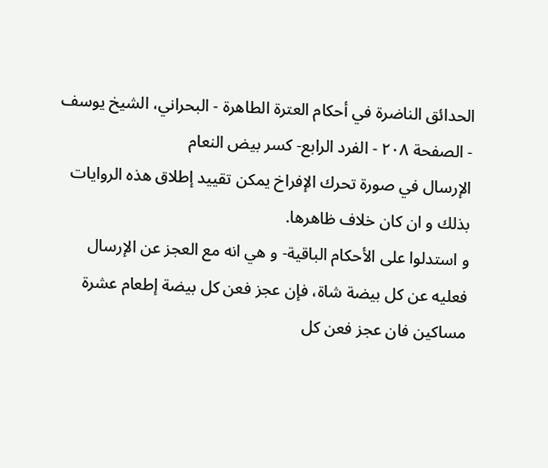الحدائق الناضرة في أحكام العترة الطاهرة - البحراني، الشيخ يوسف - الصفحة ٢٠٨ - الفرد الرابع- كسر بيض النعام
الإرسال في صورة تحرك الإفراخ يمكن تقييد إطلاق هذه الروايات بذلك و ان كان خلاف ظاهرها.
و استدلوا على الأحكام الباقية- و هي انه مع العجز عن الإرسال فعليه عن كل بيضة شاة، فإن عجز فعن كل بيضة إطعام عشرة مساكين فان عجز فعن كل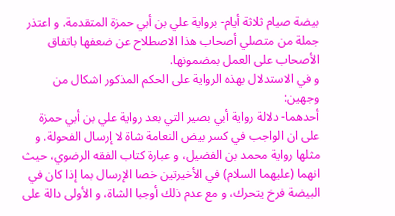بيضة صيام ثلاثة أيام- برواية علي بن أبي حمزة المتقدمة. و اعتذر جملة من متصلي أصحاب هذا الاصطلاح عن ضعفها باتفاق الأصحاب على العمل بمضمونها.
و في الاستدلال بهذه الرواية على الحكم المذكور اشكال من وجهين:
أحدهما- دلالة رواية أبي بصير التي بعد رواية علي بن أبي حمزة على ان الواجب في كسر بيض النعامة شاة لا إرسال الفحولة. و مثلها رواية محمد بن الفضيل، و عبارة كتاب الفقه الرضوي، حيث انهما (عليهما السلام) في الأخيرتين خصا الإرسال بما إذا كان في البيضة فرخ يتحرك، و مع عدم ذلك أوجبا الشاة، و الأولى دالة على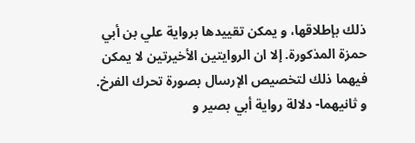ذلك بإطلاقها، و يمكن تقييدها برواية علي بن أبي حمزة المذكورة. إلا ان الروايتين الأخيرتين لا يمكن فيهما ذلك لتخصيص الإرسال بصورة تحرك الفرخ.
و ثانيهما- دلالة رواية أبي بصير و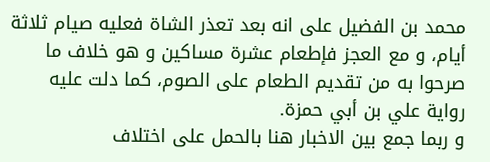محمد بن الفضيل على انه بعد تعذر الشاة فعليه صيام ثلاثة أيام، و مع العجز فإطعام عشرة مساكين و هو خلاف ما صرحوا به من تقديم الطعام على الصوم، كما دلت عليه رواية علي بن أبي حمزة.
و ربما جمع بين الاخبار هنا بالحمل على اختلاف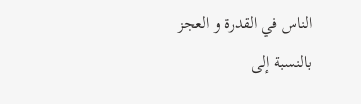الناس في القدرة و العجز بالنسبة إلى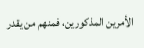الأمرين المذكورين، فمنهم من يقدر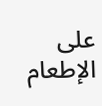على الإطعام